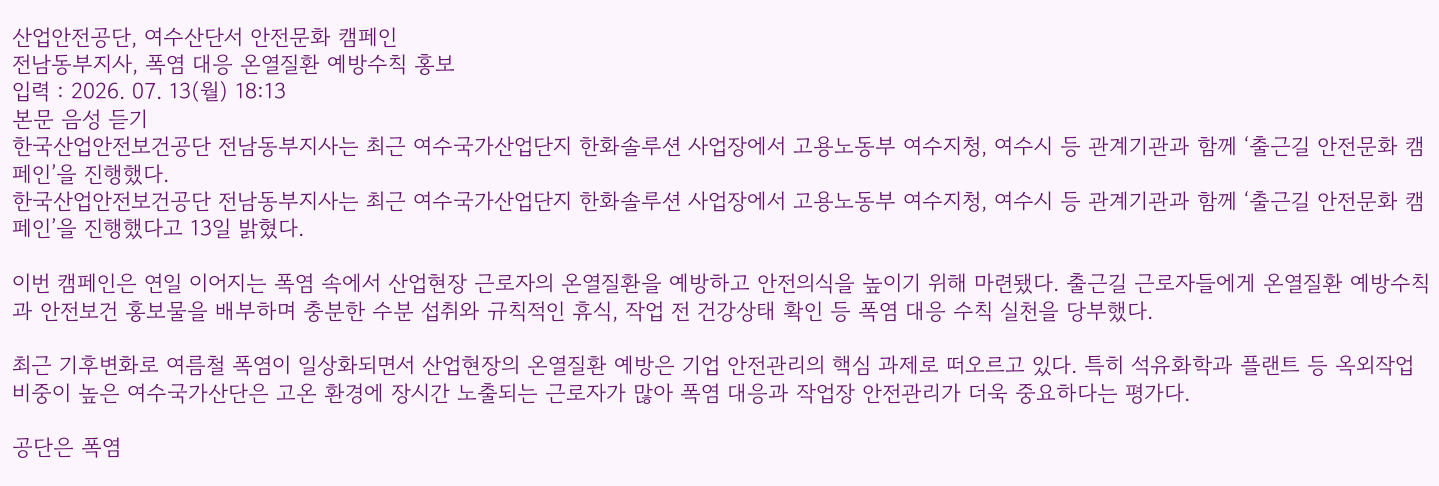산업안전공단, 여수산단서 안전문화 캠페인
전남동부지사, 폭염 대응 온열질환 예방수칙 홍보
입력 : 2026. 07. 13(월) 18:13
본문 음성 듣기
한국산업안전보건공단 전남동부지사는 최근 여수국가산업단지 한화솔루션 사업장에서 고용노동부 여수지청, 여수시 등 관계기관과 함께 ‘출근길 안전문화 캠페인’을 진행했다.
한국산업안전보건공단 전남동부지사는 최근 여수국가산업단지 한화솔루션 사업장에서 고용노동부 여수지청, 여수시 등 관계기관과 함께 ‘출근길 안전문화 캠페인’을 진행했다고 13일 밝혔다.

이번 캠페인은 연일 이어지는 폭염 속에서 산업현장 근로자의 온열질환을 예방하고 안전의식을 높이기 위해 마련됐다. 출근길 근로자들에게 온열질환 예방수칙과 안전보건 홍보물을 배부하며 충분한 수분 섭취와 규칙적인 휴식, 작업 전 건강상태 확인 등 폭염 대응 수칙 실천을 당부했다.

최근 기후변화로 여름철 폭염이 일상화되면서 산업현장의 온열질환 예방은 기업 안전관리의 핵심 과제로 떠오르고 있다. 특히 석유화학과 플랜트 등 옥외작업 비중이 높은 여수국가산단은 고온 환경에 장시간 노출되는 근로자가 많아 폭염 대응과 작업장 안전관리가 더욱 중요하다는 평가다.

공단은 폭염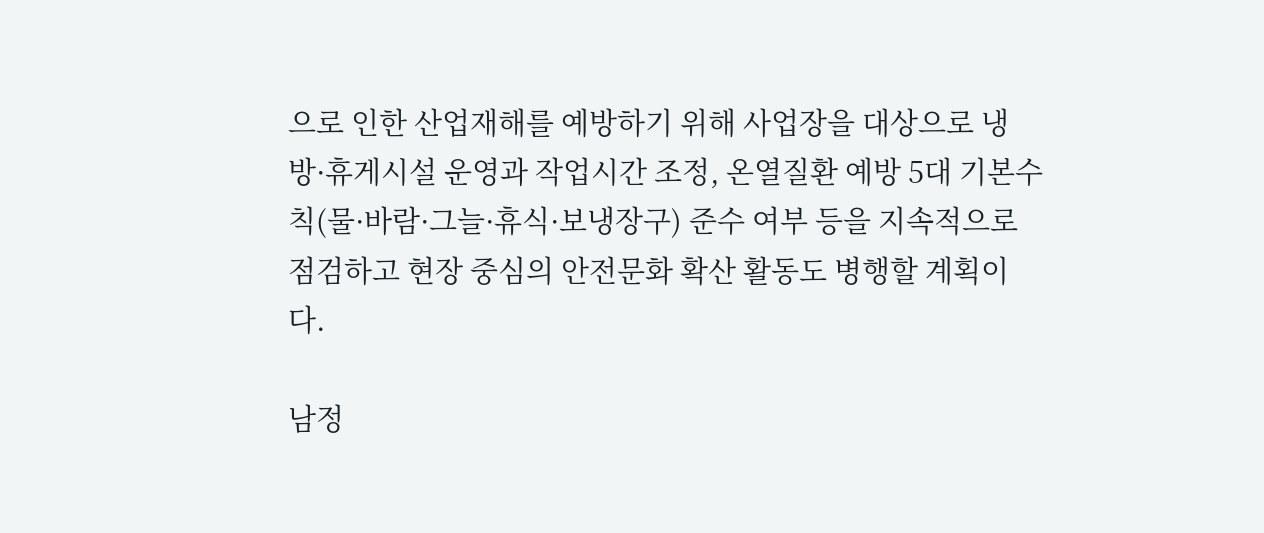으로 인한 산업재해를 예방하기 위해 사업장을 대상으로 냉방·휴게시설 운영과 작업시간 조정, 온열질환 예방 5대 기본수칙(물·바람·그늘·휴식·보냉장구) 준수 여부 등을 지속적으로 점검하고 현장 중심의 안전문화 확산 활동도 병행할 계획이다.

남정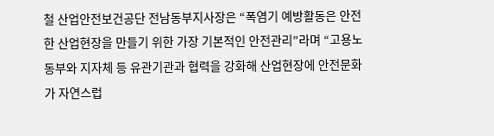철 산업안전보건공단 전남동부지사장은 “폭염기 예방활동은 안전한 산업현장을 만들기 위한 가장 기본적인 안전관리”라며 “고용노동부와 지자체 등 유관기관과 협력을 강화해 산업현장에 안전문화가 자연스럽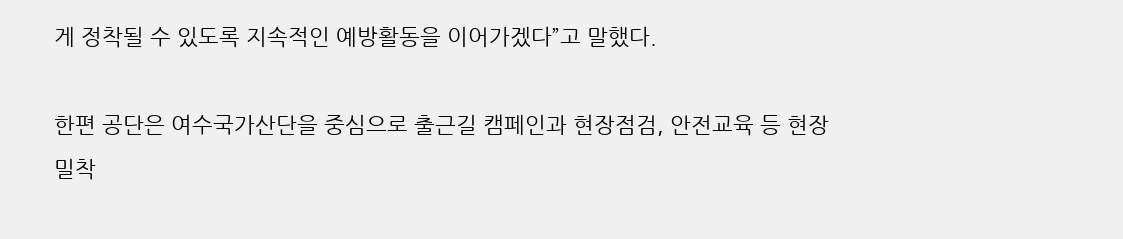게 정착될 수 있도록 지속적인 예방활동을 이어가겠다”고 말했다.

한편 공단은 여수국가산단을 중심으로 출근길 캠페인과 현장점검, 안전교육 등 현장 밀착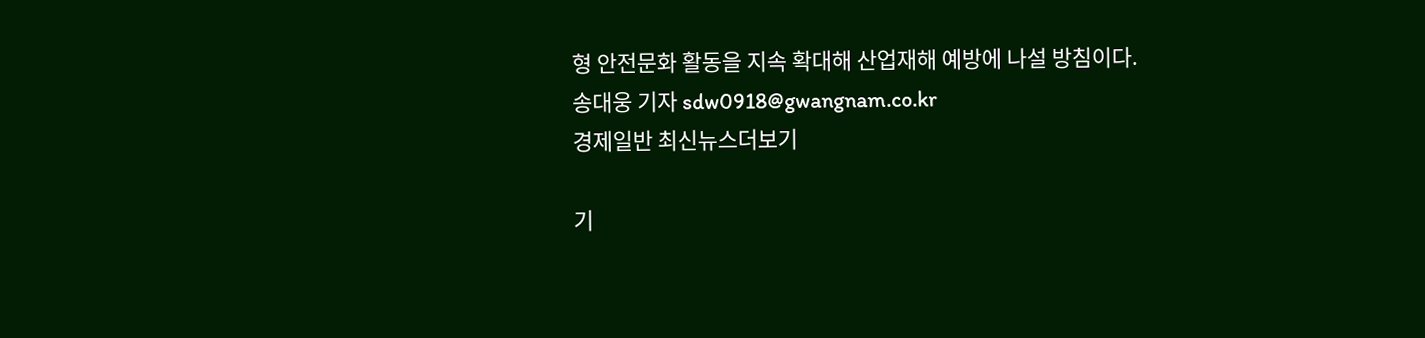형 안전문화 활동을 지속 확대해 산업재해 예방에 나설 방침이다.
송대웅 기자 sdw0918@gwangnam.co.kr
경제일반 최신뉴스더보기

기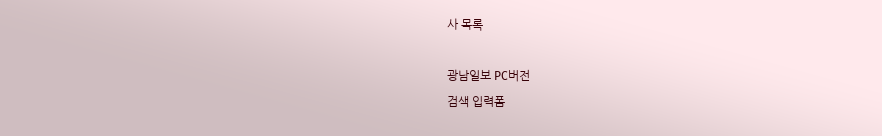사 목록

광남일보 PC버전
검색 입력폼